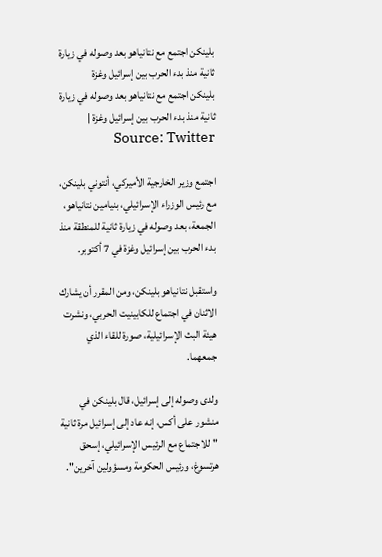بلينكن اجتمع مع نتانياهو بعد وصوله في زيارة ثانية منذ بدء الحرب بين إسرائيل وغزة
بلينكن اجتمع مع نتانياهو بعد وصوله في زيارة ثانية منذ بدء الحرب بين إسرائيل وغزة | Source: Twitter

اجتمع وزير الخارجية الأميركي، أنتوني بلينكن، مع رئيس الوزراء الإسرائيلي، بنيامين نتانياهو، الجمعة، بعد وصوله في زيارة ثانية للمنطقة منذ بدء الحرب بين إسرائيل وغزة في 7 أكتوبر.

واستقبل نتانياهو بلينكن، ومن المقرر أن يشارك الاثنان في اجتماع للكابينيت الحربي، ونشرت هيئة البث الإسرائيلية، صورة للقاء الذي جمعهما.

ولدى وصوله إلى إسرائيل، قال بلينكن في منشور على أكس، إنه عاد إلى إسرائيل مرة ثانية "للاجتماع مع الرئيس الإسرائيلي، إسحق هرتسوغ، ورئيس الحكومة ومسؤولين آخرين".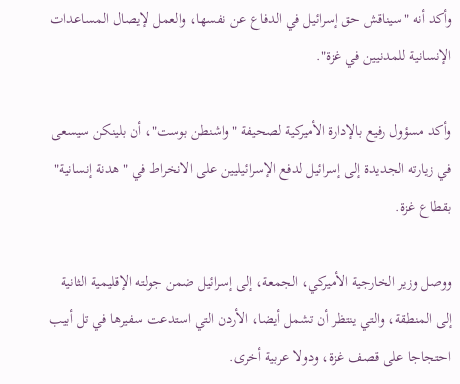وأكد أنه "سيناقش حق إسرائيل في الدفاع عن نفسها، والعمل لإيصال المساعدات الإنسانية للمدنيين في غزة".

وأكد مسؤول رفيع بالإدارة الأميركية لصحيفة "واشنطن بوست"، أن بلينكن سيسعى في زيارته الجديدة إلى إسرائيل لدفع الإسرائيليين على الانخراط في "هدنة إنسانية" بقطاع غزة.

ووصل وزير الخارجية الأميركي، الجمعة، إلى إسرائيل ضمن جولته الإقليمية الثانية إلى المنطقة، والتي ينتظر أن تشمل أيضا، الأردن التي استدعت سفيرها في تل أبيب احتجاجا على قصف غزة، ودولا عربية أخرى.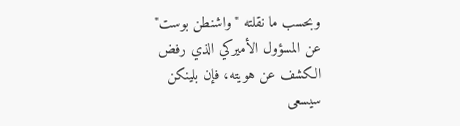وبحسب ما نقلته "واشنطن بوست" عن المسؤول الأميركي الذي رفض الكشف عن هويته، فإن بلينكن سيسعى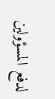لدفع المسؤولين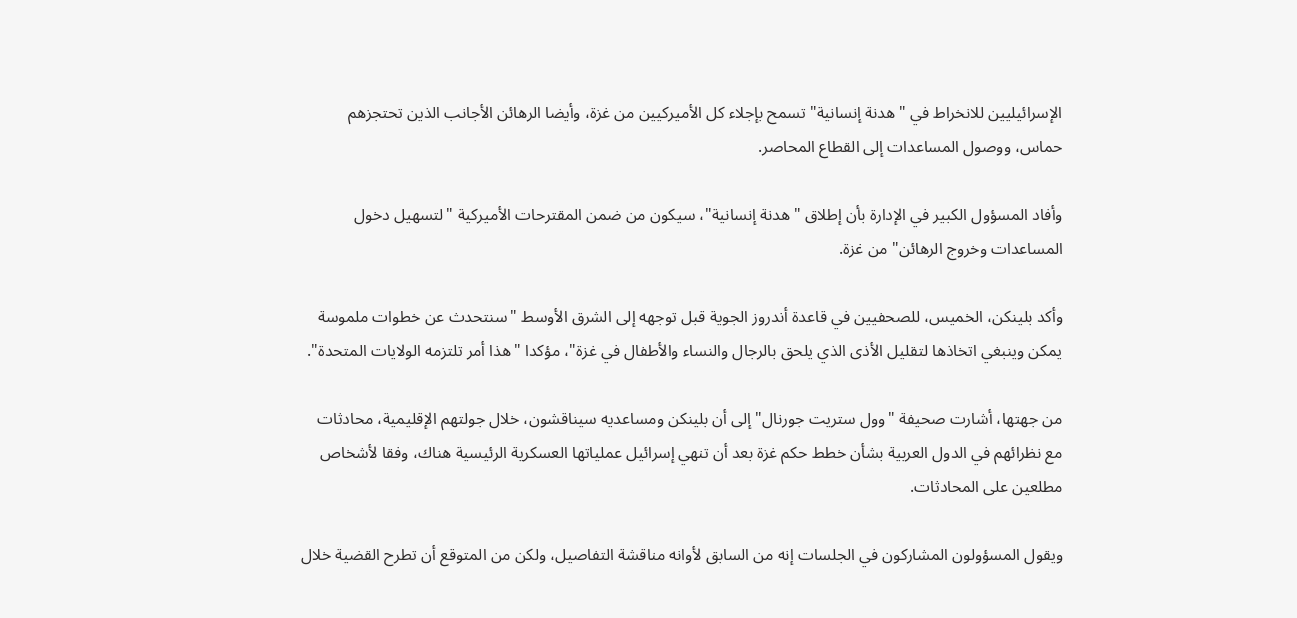الإسرائيليين للانخراط في "هدنة إنسانية" تسمح بإجلاء كل الأميركيين من غزة، وأيضا الرهائن الأجانب الذين تحتجزهم حماس، ووصول المساعدات إلى القطاع المحاصر.

وأفاد المسؤول الكبير في الإدارة بأن إطلاق "هدنة إنسانية"، سيكون من ضمن المقترحات الأميركية "لتسهيل دخول المساعدات وخروج الرهائن" من غزة.

وأكد بلينكن، الخميس، للصحفيين في قاعدة أندروز الجوية قبل توجهه إلى الشرق الأوسط "سنتحدث عن خطوات ملموسة يمكن وينبغي اتخاذها لتقليل الأذى الذي يلحق بالرجال والنساء والأطفال في غزة"، مؤكدا "هذا أمر تلتزمه الولايات المتحدة".

من جهتها، أشارت صحيفة "وول ستريت جورنال" إلى أن بلينكن ومساعديه سيناقشون، خلال جولتهم الإقليمية، محادثات مع نظرائهم في الدول العربية بشأن خطط حكم غزة بعد أن تنهي إسرائيل عملياتها العسكرية الرئيسية هناك، وفقا لأشخاص مطلعين على المحادثات.

ويقول المسؤولون المشاركون في الجلسات إنه من السابق لأوانه مناقشة التفاصيل، ولكن من المتوقع أن تطرح القضية خلال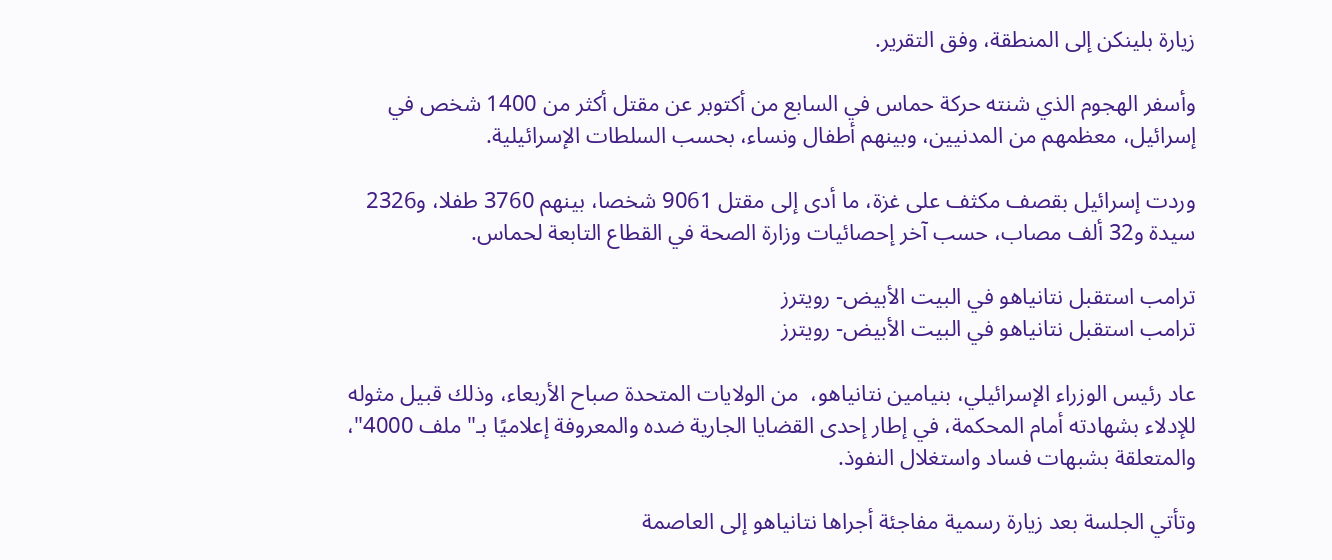زيارة بلينكن إلى المنطقة، وفق التقرير.

وأسفر الهجوم الذي شنته حركة حماس في السابع من أكتوبر عن مقتل أكثر من 1400 شخص في إسرائيل، معظمهم من المدنيين، وبينهم أطفال ونساء، بحسب السلطات الإسرائيلية.

وردت إسرائيل بقصف مكثف على غزة، ما أدى إلى مقتل 9061 شخصا، بينهم 3760 طفلا، و2326 سيدة و32 ألف مصاب، حسب آخر إحصائيات وزارة الصحة في القطاع التابعة لحماس.

ترامب استقبل نتانياهو في البيت الأبيض- رويترز
ترامب استقبل نتانياهو في البيت الأبيض- رويترز

عاد رئيس الوزراء الإسرائيلي، بنيامين نتانياهو،  من الولايات المتحدة صباح الأربعاء، وذلك قبيل مثوله للإدلاء بشهادته أمام المحكمة، في إطار إحدى القضايا الجارية ضده والمعروفة إعلاميًا بـ"ملف 4000"، والمتعلقة بشبهات فساد واستغلال النفوذ.

وتأتي الجلسة بعد زيارة رسمية مفاجئة أجراها نتانياهو إلى العاصمة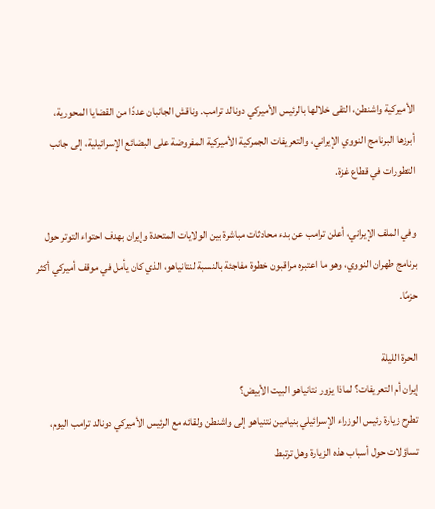الأميركية واشنطن، التقى خلالها بالرئيس الأميركي دونالد ترامب. وناقش الجانبان عددًا من القضايا المحورية، أبرزها البرنامج النووي الإيراني، والتعريفات الجمركية الأميركية المفروضة على البضائع الإسرائيلية، إلى جانب التطورات في قطاع غزة.

وفي الملف الإيراني، أعلن ترامب عن بدء محادثات مباشرة بين الولايات المتحدة وإيران بهدف احتواء التوتر حول برنامج طهران النووي، وهو ما اعتبره مراقبون خطوة مفاجئة بالنسبة لنتانياهو، الذي كان يأمل في موقف أميركي أكثر حزمًا.

الحرة الليلة
إيران أم التعريفات؟ لماذا يزور نتانياهو البيت الأبيض؟
تطرح زيارة رئيس الوزراء الإسرائيلي بنيامين نتنياهو إلى واشنطن ولقائه مع الرئيس الأميركي دونالد ترامب اليوم، تساؤلات حول أسباب هذه الزيارة وهل ترتبط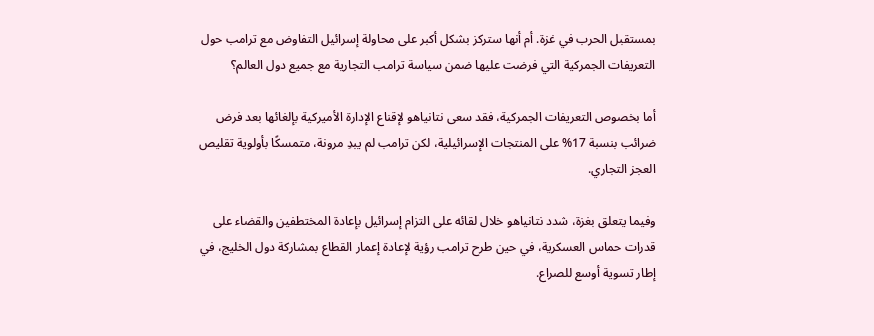بمستقبل الحرب في غزة. أم أنها ستركز بشكل أكبر على محاولة إسرائيل التفاوض مع ترامب حول التعريفات الجمركية التي فرضت عليها ضمن سياسة ترامب التجارية مع جميع دول العالم؟

أما بخصوص التعريفات الجمركية، فقد سعى نتانياهو لإقناع الإدارة الأميركية بإلغائها بعد فرض ضرائب بنسبة 17% على المنتجات الإسرائيلية، لكن ترامب لم يبدِ مرونة، متمسكًا بأولوية تقليص العجز التجاري.

وفيما يتعلق بغزة، شدد نتانياهو خلال لقائه على التزام إسرائيل بإعادة المختطفين والقضاء على قدرات حماس العسكرية، في حين طرح ترامب رؤية لإعادة إعمار القطاع بمشاركة دول الخليج، في إطار تسوية أوسع للصراع.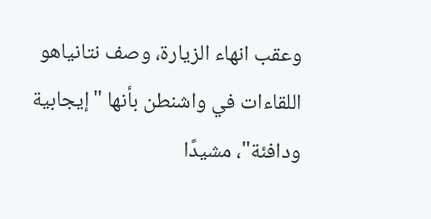وعقب انهاء الزيارة، وصف نتانياهو اللقاءات في واشنطن بأنها "إيجابية ودافئة"، مشيدًا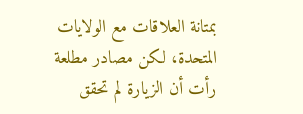بمتانة العلاقات مع الولايات المتحدة، لكن مصادر مطلعة رأت أن الزيارة لم تحقق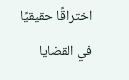اختراقًا حقيقيًا في القضايا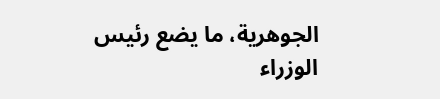الجوهرية، ما يضع رئيس الوزراء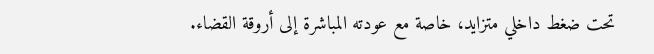تحت ضغط داخلي متزايد، خاصة مع عودته المباشرة إلى أروقة القضاء.